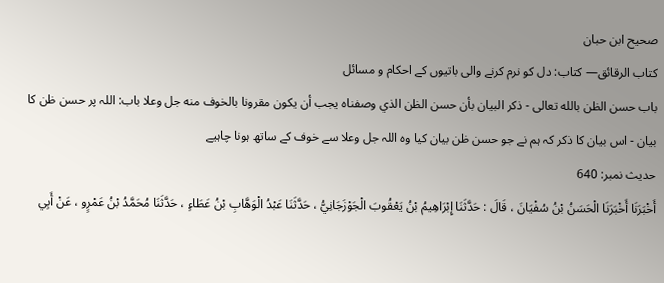صحیح ابن حبان
كتاب الرقائق— کتاب: دل کو نرم کرنے والی باتیوں کے احکام و مسائل
باب حسن الظن بالله تعالى - ذكر البيان بأن حسن الظن الذي وصفناه يجب أن يكون مقرونا بالخوف منه جل وعلا باب: اللہ پر حسن ظن کا بیان - اس بیان کا ذکر کہ ہم نے جو حسن ظن بیان کیا وہ اللہ جل وعلا سے خوف کے ساتھ ہونا چاہیے
حدیث نمبر: 640
أَخْبَرَنَا أَخْبَرَنَا الْحَسَنُ بْنُ سُفْيَانَ ، قَالَ : حَدَّثَنَا إِبْرَاهِيمُ بْنُ يَعْقُوبَ الْجَوْزَجَانِيُّ ، حَدَّثَنَا عَبْدُ الْوَهَّابِ بْنُ عَطَاءٍ ، حَدَّثَنَا مُحَمَّدُ بْنُ عَمْرٍو ، عَنْ أَبِي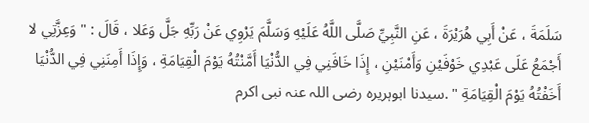سَلَمَةَ ، عَنْ أَبِي هُرَيْرَةَ ، عَنِ النَّبِيِّ صَلَّى اللَّهُ عَلَيْهِ وَسَلَّمَ يَرْوِي عَنْ رَبِّهِ جَلَّ وَعَلا ، قَالَ : " وَعِزَّتِي لا أَجْمَعُ عَلَى عَبْدِي خَوْفَيْنِ وَأَمْنَيْنِ ، إِذَا خَافَنِي فِي الدُّنْيَا أَمَّنْتُهُ يَوْمَ الْقِيَامَةِ ، وَإِذَا أَمِنَنِي فِي الدُّنْيَا أَخَفْتُهُ يَوْمَ الْقِيَامَةِ " .سیدنا ابوہریرہ رضی اللہ عنہ نبی اکرم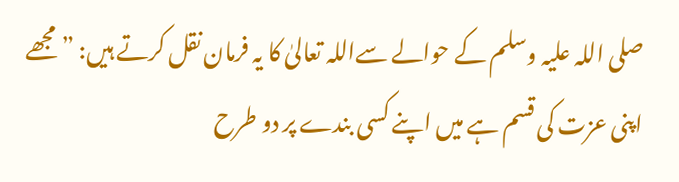صلی اللہ علیہ وسلم کے حوالے سےاللہ تعالیٰ کا یہ فرمان نقل کرتے ہیں: ” مجھے اپنی عزت کی قسم ہے میں اپنے کسی بندے پر دو طرح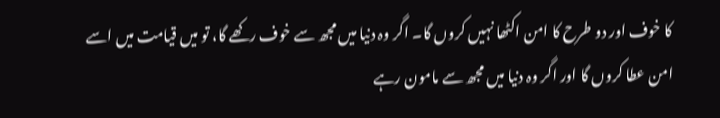کا خوف اور دو طرح کا امن اکٹھا نہیں کروں گا۔ اگر وہ دنیا میں مجھ سے خوف رکھے گا، تو میں قیامت میں اسے امن عطا کروں گا اور اگر وہ دنیا میں مجھ سے مامون رہے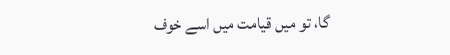گا، تو میں قیامت میں اسے خوف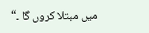میں مبتلا کروں گا ۔“